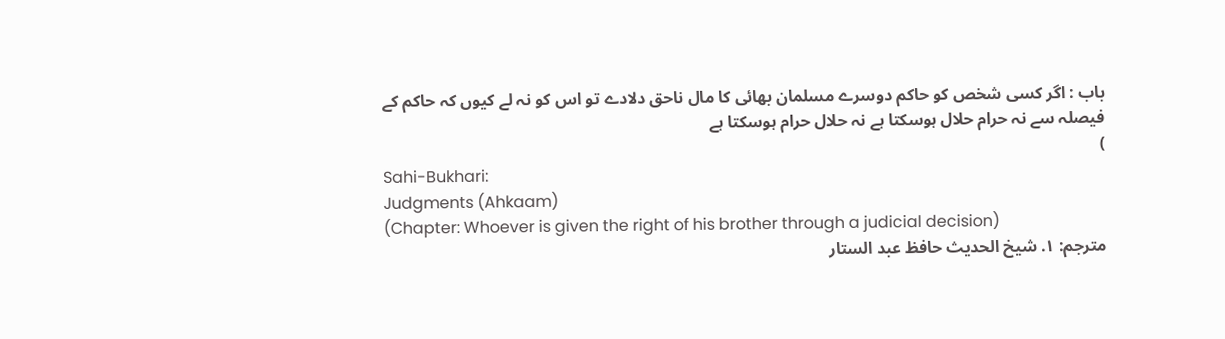باب : اگر کسی شخص کو حاکم دوسرے مسلمان بھائی کا مال ناحق دلادے تو اس کو نہ لے کیوں کہ حاکم کے فیصلہ سے نہ حرام حلال ہوسکتا ہے نہ حلال حرام ہوسکتا ہے
)
Sahi-Bukhari:
Judgments (Ahkaam)
(Chapter: Whoever is given the right of his brother through a judicial decision)
مترجم: ١. شیخ الحدیث حافظ عبد الستار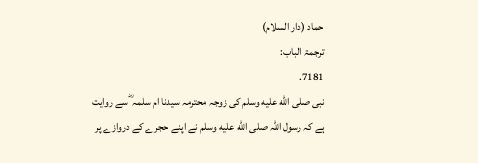حماد (دار السلام)
ترجمۃ الباب:
7181.
نبی صلى الله عليه وسلم کی زوجہ محترمہ سیدنا ام سلمہ ؓ سے روایت ہے کہ رسول اللہ صلى الله عليه وسلم نے اپنے حجرے کے دروازے پر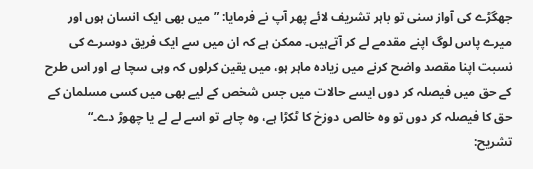جھگڑے کی آواز سنی تو باہر تشریف لائے پھر آپ نے فرمایا: ”میں بھی ایک انسان ہوں اور میرے پاس لوگ اپنے مقدمے لے کر آتےہیں۔ ممکن ہے کہ ان میں سے ایک فریق دوسرے کی نسبت اپنا مقصد واضح کرنے میں زیادہ ماہر ہو، میں یقین کرلوں کہ وہی سچا ہے اور اس طرح کے حق میں فیصلہ کر دوں ایسے حالات میں جس شخص کے لیے بھی میں کسی مسلمان کے حق کا فیصلہ کر دوں تو وہ خالص دوزخ کا ٹکڑا ہے، وہ چاہے تو اسے لے لے یا چھوڑ دے۔“
تشریح: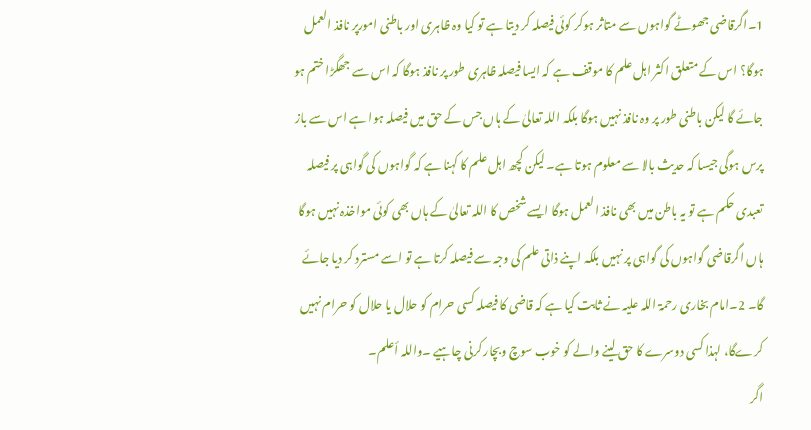1۔اگرقاضی جھوٹے گواہوں سے متاثر ہوکر کوئی فیصلہ کر دیتا ہے تو کیا وہ ظاہری اور باطنی امورپر نافذ العمل ہوگا؟ اس کے متعلق اکثر اہل علم کا موقف ہے کہ ایسا فیصلہ ظاہری طور پر نافذ ہوگا کہ اس سے جھگڑا ختم ہو جائے گا لیکن باطنی طور پر وہ نافذ نہیں ہوگا بلکہ اللہ تعالیٰ کے ہاں جس کے حق میں فیصلہ ہوا ہے اس سے باز پرس ہوگی جیسا کہ حدیث بالا سے معلوم ہوتا ہے۔ لیکن کچھ اہل علم کا کہنا ہے کہ گواہوں کی گواہی پر فیصلہ تعبدی حکم ہے تو یہ باطن میں بھی نافذ العمل ہوگا ایسے شخص کا اللہ تعالیٰ کے ہاں بھی کوئی مواخذہ نہیں ہوگا ہاں اگرقاضی گواہوں کی گواہی پر نہیں بلکہ اپنے ذاتی علم کی وجہ سے فیصلہ کرتا ہے تو اسے مسترد کر دیا جائے گا۔ 2۔امام بخاری رحمۃ اللہ علیہ نے ثابت کیا ہے کہ قاضی کا فیصلہ کسی حرام کو حلال یا حلال کو حرام نہیں کرےگا، لہذا کسی دوسرے کا حق لینے والے کو خوب سوچ وبچار کرنی چاہیے ۔واللہ أعلم۔
اگر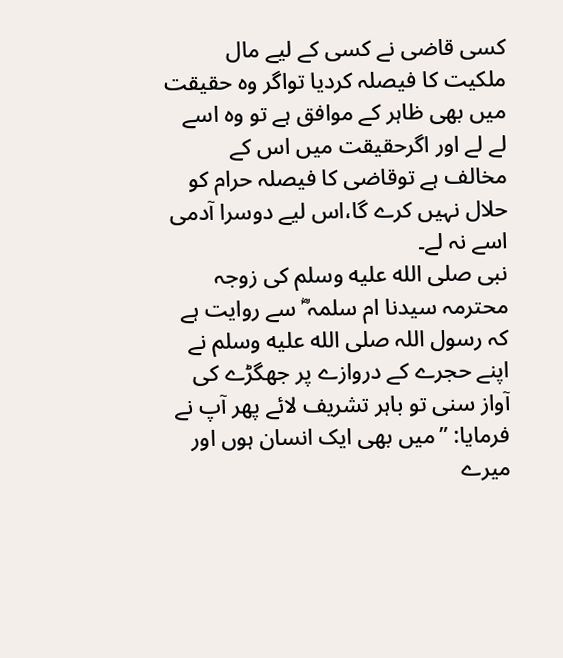کسی قاضی نے کسی کے لیے مال ملکیت کا فیصلہ کردیا تواگر وہ حقیقت میں بھی ظاہر کے موافق ہے تو وہ اسے لے لے اور اگرحقیقت میں اس کے مخالف ہے توقاضی کا فیصلہ حرام کو حلال نہیں کرے گا،اس لیے دوسرا آدمی اسے نہ لے۔
نبی صلى الله عليه وسلم کی زوجہ محترمہ سیدنا ام سلمہ ؓ سے روایت ہے کہ رسول اللہ صلى الله عليه وسلم نے اپنے حجرے کے دروازے پر جھگڑے کی آواز سنی تو باہر تشریف لائے پھر آپ نے فرمایا: ”میں بھی ایک انسان ہوں اور میرے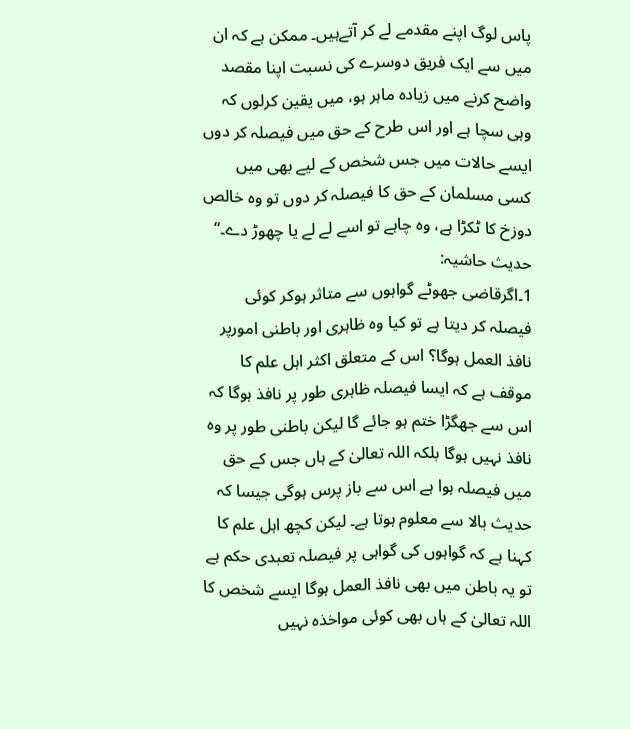پاس لوگ اپنے مقدمے لے کر آتےہیں۔ ممکن ہے کہ ان میں سے ایک فریق دوسرے کی نسبت اپنا مقصد واضح کرنے میں زیادہ ماہر ہو، میں یقین کرلوں کہ وہی سچا ہے اور اس طرح کے حق میں فیصلہ کر دوں ایسے حالات میں جس شخص کے لیے بھی میں کسی مسلمان کے حق کا فیصلہ کر دوں تو وہ خالص دوزخ کا ٹکڑا ہے، وہ چاہے تو اسے لے لے یا چھوڑ دے۔“
حدیث حاشیہ:
1۔اگرقاضی جھوٹے گواہوں سے متاثر ہوکر کوئی فیصلہ کر دیتا ہے تو کیا وہ ظاہری اور باطنی امورپر نافذ العمل ہوگا؟ اس کے متعلق اکثر اہل علم کا موقف ہے کہ ایسا فیصلہ ظاہری طور پر نافذ ہوگا کہ اس سے جھگڑا ختم ہو جائے گا لیکن باطنی طور پر وہ نافذ نہیں ہوگا بلکہ اللہ تعالیٰ کے ہاں جس کے حق میں فیصلہ ہوا ہے اس سے باز پرس ہوگی جیسا کہ حدیث بالا سے معلوم ہوتا ہے۔ لیکن کچھ اہل علم کا کہنا ہے کہ گواہوں کی گواہی پر فیصلہ تعبدی حکم ہے تو یہ باطن میں بھی نافذ العمل ہوگا ایسے شخص کا اللہ تعالیٰ کے ہاں بھی کوئی مواخذہ نہیں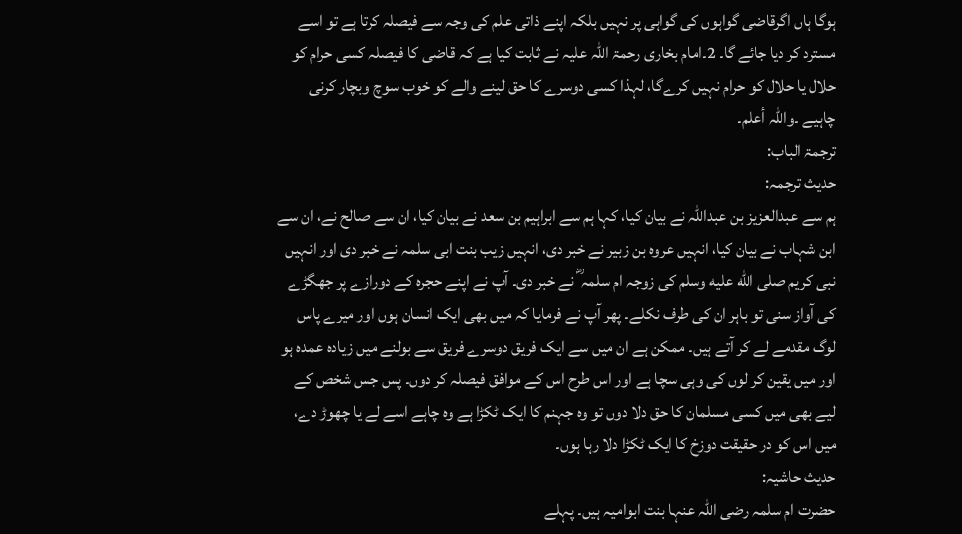ہوگا ہاں اگرقاضی گواہوں کی گواہی پر نہیں بلکہ اپنے ذاتی علم کی وجہ سے فیصلہ کرتا ہے تو اسے مسترد کر دیا جائے گا۔ 2۔امام بخاری رحمۃ اللہ علیہ نے ثابت کیا ہے کہ قاضی کا فیصلہ کسی حرام کو حلال یا حلال کو حرام نہیں کرےگا، لہذا کسی دوسرے کا حق لینے والے کو خوب سوچ وبچار کرنی چاہیے ۔واللہ أعلم۔
ترجمۃ الباب:
حدیث ترجمہ:
ہم سے عبدالعزیز بن عبداللہ نے بیان کیا، کہا ہم سے ابراہیم بن سعد نے بیان کیا، ان سے صالح نے، ان سے ابن شہاب نے بیان کیا، انہیں عروہ بن زبیر نے خبر دی، انہیں زیب بنت ابی سلمہ نے خبر دی اور انہیں نبی کریم صلى الله عليه وسلم کی زوجہ ام سلمہ ؓ نے خبر دی۔ آپ نے اپنے حجرہ کے دورازے پر جھگڑے کی آواز سنی تو باہر ان کی طرف نکلے۔ پھر آپ نے فرمایا کہ میں بھی ایک انسان ہوں اور میرے پاس لوگ مقدمے لے کر آتے ہیں۔ ممکن ہے ان میں سے ایک فریق دوسرے فریق سے بولنے میں زیادہ عمدہ ہو اور میں یقین کر لوں کی وہی سچا ہے اور اس طرح اس کے موافق فیصلہ کر دوں۔ پس جس شخص کے لیے بھی میں کسی مسلمان کا حق دلا دوں تو وہ جہنم کا ایک ٹکڑا ہے وہ چاہے اسے لے یا چھوڑ دے، میں اس کو در حقیقت دوزخ کا ایک ٹکڑا دلا رہا ہوں۔
حدیث حاشیہ:
حضرت ام سلمہ رضی اللہ عنہا بنت ابوامیہ ہیں۔ پہلے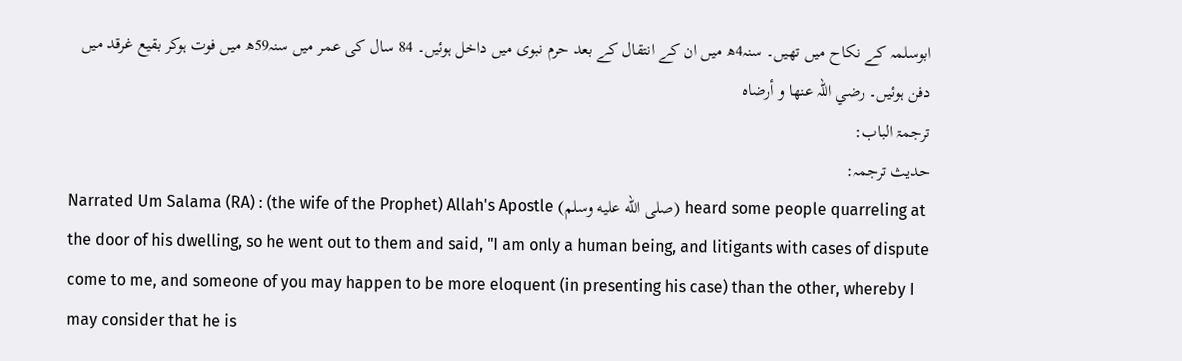ابوسلمہ کے نکاح میں تھیں۔ سنہ4ھ میں ان کے انتقال کے بعد حرم نبوی میں داخل ہوئیں۔ 84 سال کی عمر میں سنہ59ھ میں فوت ہوکر بقیع غرقد میں دفن ہوئیں۔ رضي اللہ عنها و أرضاہ
ترجمۃ الباب:
حدیث ترجمہ:
Narrated Um Salama (RA) : (the wife of the Prophet) Allah's Apostle (صلى الله عليه وسلم) heard some people quarreling at the door of his dwelling, so he went out to them and said, "I am only a human being, and litigants with cases of dispute come to me, and someone of you may happen to be more eloquent (in presenting his case) than the other, whereby I may consider that he is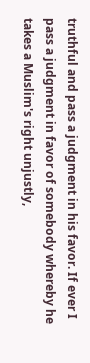truthful and pass a judgment in his favor. If ever I pass a judgment in favor of somebody whereby he takes a Muslim's right unjustly,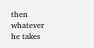then whatever he takes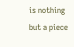is nothing but a piece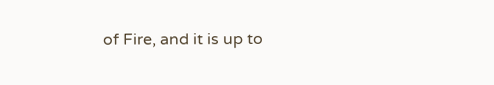of Fire, and it is up to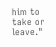him to take or leave."